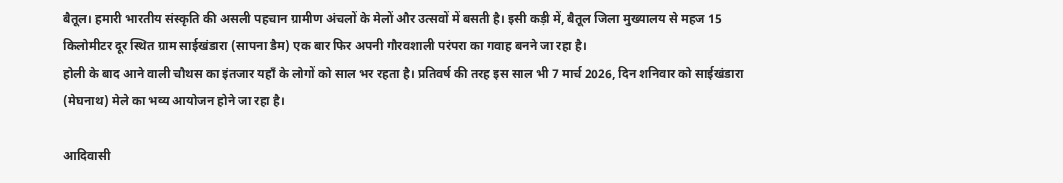बैतूल। हमारी भारतीय संस्कृति की असली पहचान ग्रामीण अंचलों के मेलों और उत्सवों में बसती है। इसी कड़ी में, बैतूल जिला मुख्यालय से महज 15 किलोमीटर दूर स्थित ग्राम साईखंडारा (सापना डैम) एक बार फिर अपनी गौरवशाली परंपरा का गवाह बनने जा रहा है।
होली के बाद आने वाली चौथस का इंतजार यहाँ के लोगों को साल भर रहता है। प्रतिवर्ष की तरह इस साल भी 7 मार्च 2026, दिन शनिवार को साईखंडारा (मेघनाथ) मेले का भव्य आयोजन होने जा रहा है।

आदिवासी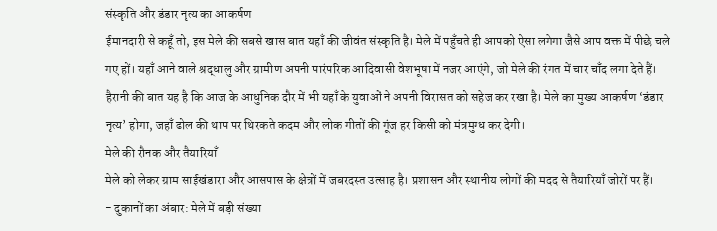संस्कृति और डंडार नृत्य का आकर्षण
ईमानदारी से कहूँ तो, इस मेले की सबसे खास बात यहाँ की जीवंत संस्कृति है। मेले में पहुँचते ही आपको ऐसा लगेगा जैसे आप वक्त में पीछे चले गए हों। यहाँ आने वाले श्रद्धालु और ग्रामीण अपनी पारंपरिक आदिवासी वेशभूषा में नजर आएंगे, जो मेले की रंगत में चार चाँद लगा देते हैं।
हैरानी की बात यह है कि आज के आधुनिक दौर में भी यहाँ के युवाओं ने अपनी विरासत को सहेज कर रखा है। मेले का मुख्य आकर्षण ‘डंडार नृत्य’ होगा, जहाँ ढोल की थाप पर थिरकते कदम और लोक गीतों की गूंज हर किसी को मंत्रमुग्ध कर देगी।
मेले की रौनक और तैयारियाँ
मेले को लेकर ग्राम साईखंडारा और आसपास के क्षेत्रों में जबरदस्त उत्साह है। प्रशासन और स्थानीय लोगों की मदद से तैयारियाँ जोरों पर हैं।
- दुकानों का अंबार: मेले में बड़ी संख्या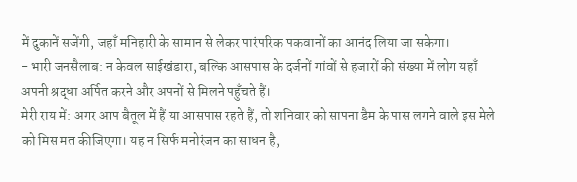में दुकानें सजेंगी, जहाँ मनिहारी के सामान से लेकर पारंपरिक पकवानों का आनंद लिया जा सकेगा।
- भारी जनसैलाब: न केवल साईखंडारा, बल्कि आसपास के दर्जनों गांवों से हजारों की संख्या में लोग यहाँ अपनी श्रद्धा अर्पित करने और अपनों से मिलने पहुँचते हैं।
मेरी राय में: अगर आप बैतूल में हैं या आसपास रहते हैं, तो शनिवार को सापना डैम के पास लगने वाले इस मेले को मिस मत कीजिएगा। यह न सिर्फ मनोरंजन का साधन है,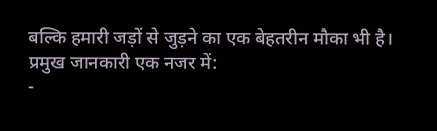बल्कि हमारी जड़ों से जुड़ने का एक बेहतरीन मौका भी है।
प्रमुख जानकारी एक नजर में:
-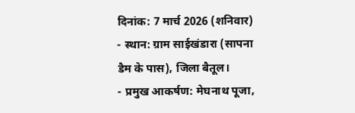दिनांक: 7 मार्च 2026 (शनिवार)
- स्थान: ग्राम साईखंडारा (सापना डैम के पास), जिला बैतूल।
- प्रमुख आकर्षण: मेघनाथ पूजा,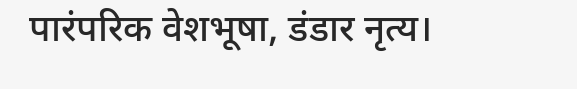पारंपरिक वेशभूषा, डंडार नृत्य।